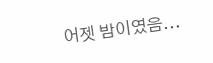어젯 밤이였음...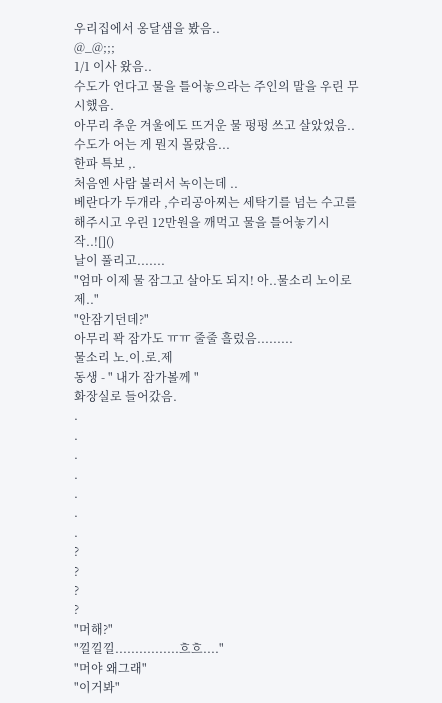우리집에서 옹달샘을 봤음..
@_@;;;
1/1 이사 왔음..
수도가 언다고 물을 틀어놓으라는 주인의 말을 우린 무시했음.
아무리 추운 겨울에도 뜨거운 물 펑펑 쓰고 살았었음..
수도가 어는 게 뭔지 몰랐음...
한파 특보 ,.
처음엔 사람 불러서 녹이는데 ..
베란다가 두개라 ,수리공아찌는 세탁기를 넘는 수고를 해주시고 우린 12만원을 깨먹고 물을 틀어놓기시작..![]()
날이 풀리고.......
"엄마 이제 물 잠그고 살아도 되지! 아..물소리 노이로제.."
"안잠기던데?"
아무리 꽉 잠가도 ㅠㅠ 줄줄 흘렀음.........
물소리 노.이.로.제
동생 - " 내가 잠가볼께 "
화장실로 들어갔음.
.
.
.
.
.
.
.
?
?
?
?
"머해?"
"낄낄낄................흐흐...."
"머야 왜그래"
"이거봐"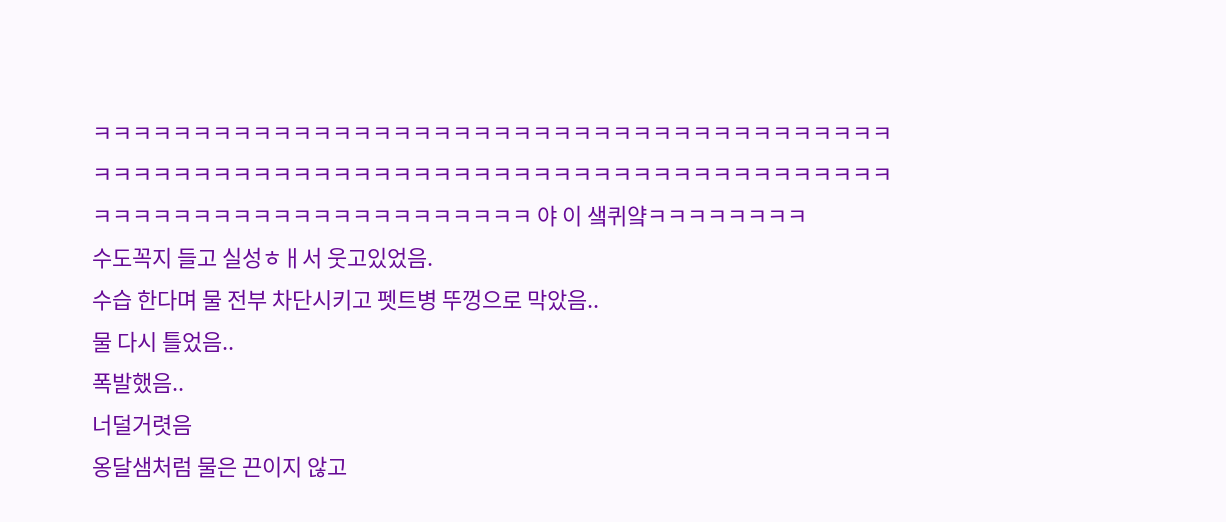ㅋㅋㅋㅋㅋㅋㅋㅋㅋㅋㅋㅋㅋㅋㅋㅋㅋㅋㅋㅋㅋㅋㅋㅋㅋㅋㅋㅋㅋㅋㅋㅋㅋㅋㅋㅋㅋㅋㅋㅋㅋㅋㅋㅋㅋㅋㅋㅋㅋㅋㅋㅋㅋㅋㅋㅋㅋㅋㅋㅋㅋㅋㅋㅋㅋㅋㅋㅋㅋㅋㅋㅋㅋㅋㅋㅋㅋㅋㅋㅋㅋㅋㅋㅋㅋㅋㅋㅋㅋㅋㅋㅋㅋㅋㅋㅋㅋㅋㅋㅋㅋㅋ 야 이 샠퀴얔ㅋㅋㅋㅋㅋㅋㅋㅋ
수도꼭지 들고 실성ㅎㅐ서 웃고있었음.
수습 한다며 물 전부 차단시키고 펫트병 뚜껑으로 막았음..
물 다시 틀었음..
폭발했음..
너덜거렷음
옹달샘처럼 물은 끈이지 않고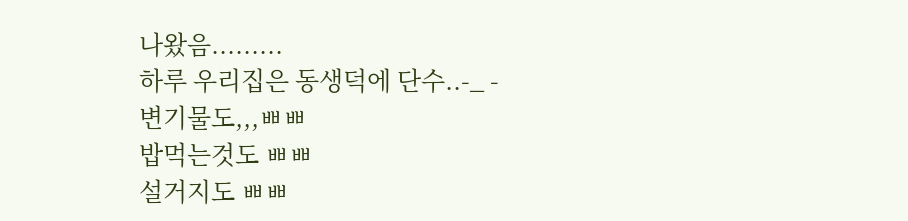나왔음.........
하루 우리집은 동생덕에 단수..-_ -
변기물도,,,ㅃㅃ
밥먹는것도 ㅃㅃ
설거지도 ㅃㅃ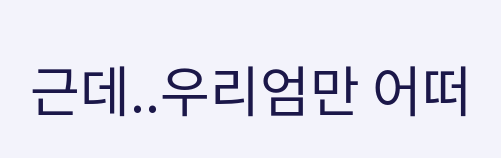근데..우리엄만 어떠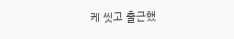케 씻고 출근했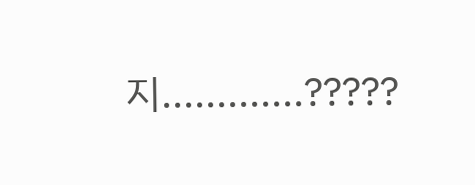지.............?????